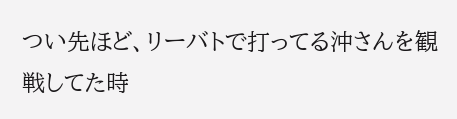つい先ほど、リーバトで打ってる沖さんを観戦してた時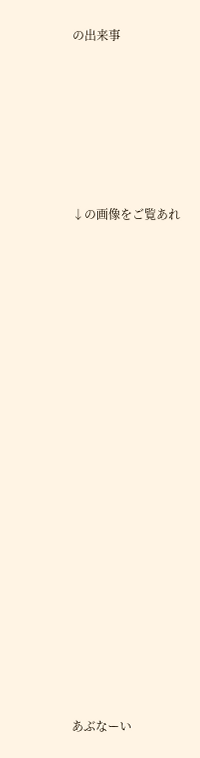の出来事






↓の画像をご覧あれ



















あぶなーい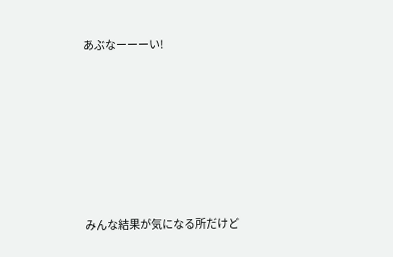あぶなーーーい!











みんな結果が気になる所だけど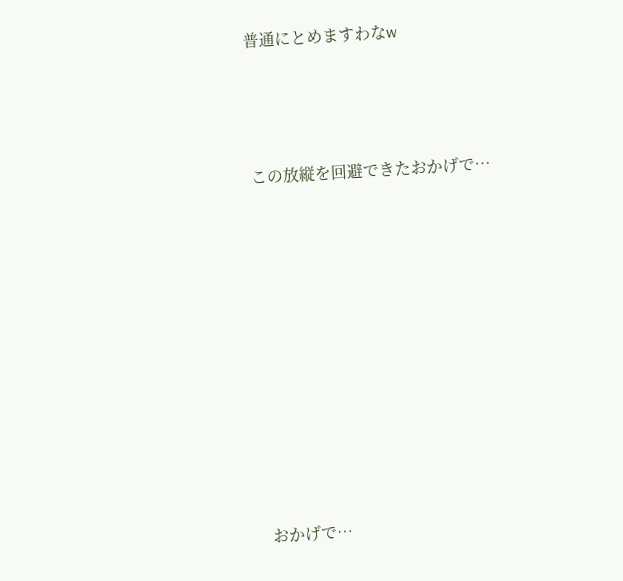普通にとめますわなw




この放縦を回避できたおかげで…












おかげで…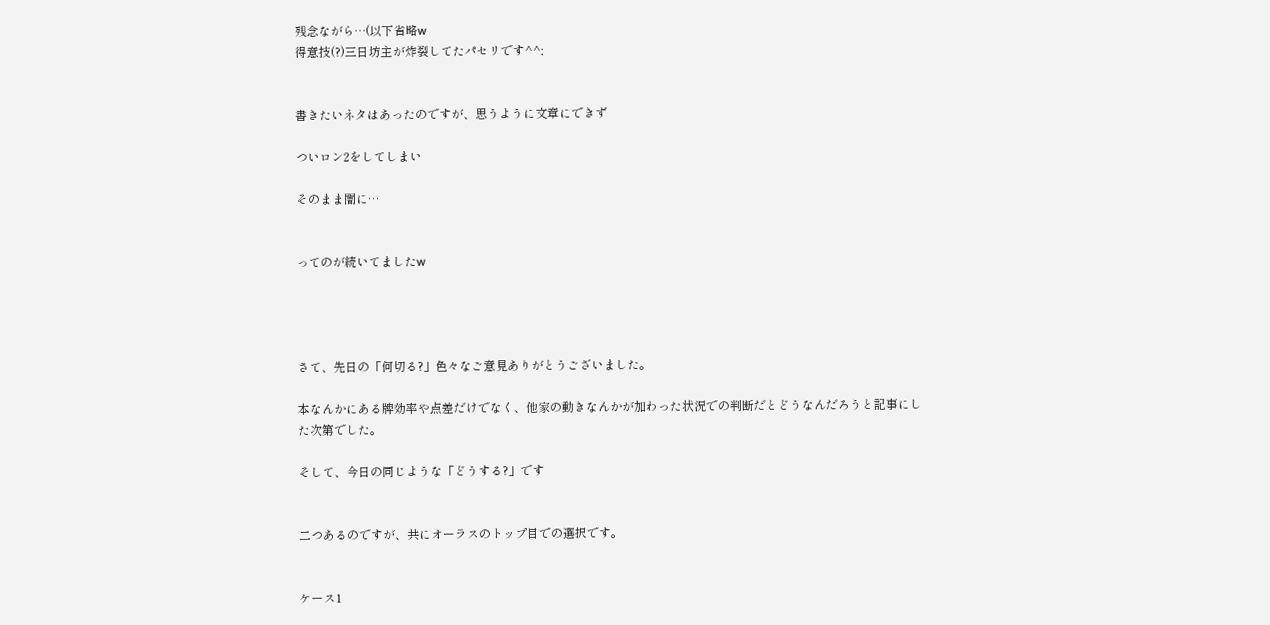残念ながら…(以下省略w
得意技(?)三日坊主が炸裂してたパセリです^^;


書きたいネタはあったのですが、思うように文章にできず

ついロン2をしてしまい

そのまま闇に…


ってのが続いてましたw




さて、先日の「何切る?」色々なご意見ありがとうございました。

本なんかにある牌効率や点差だけでなく、他家の動きなんかが加わった状況での判断だとどうなんだろうと記事にした次第でした。

そして、今日の同じような「どうする?」です


二つあるのですが、共にオーラスのトップ目での選択です。


ケース1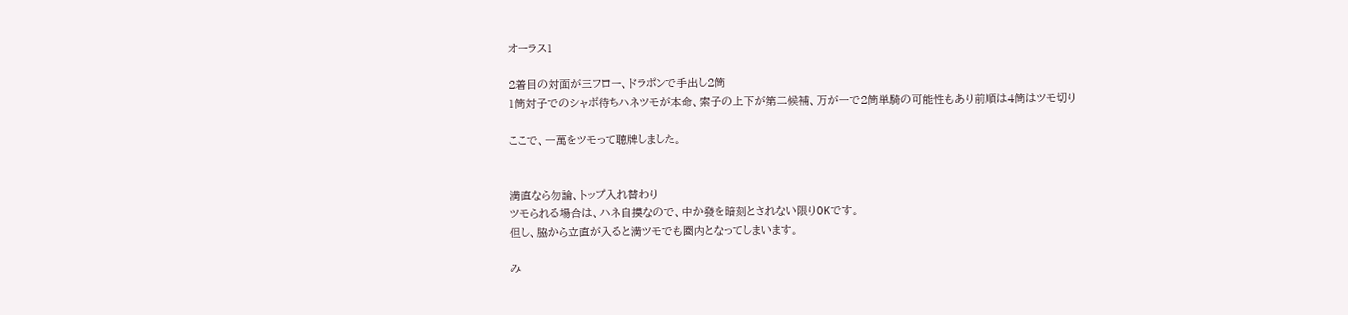オーラス1

2着目の対面が三フロー、ドラポンで手出し2筒
1筒対子でのシャボ待ちハネツモが本命、索子の上下が第二候補、万が一で2筒単騎の可能性もあり前順は4筒はツモ切り

ここで、一萬をツモって聴牌しました。


満直なら勿論、トップ入れ替わり
ツモられる場合は、ハネ自摸なので、中か發を暗刻とされない限りOKです。
但し、脇から立直が入ると満ツモでも圏内となってしまいます。

み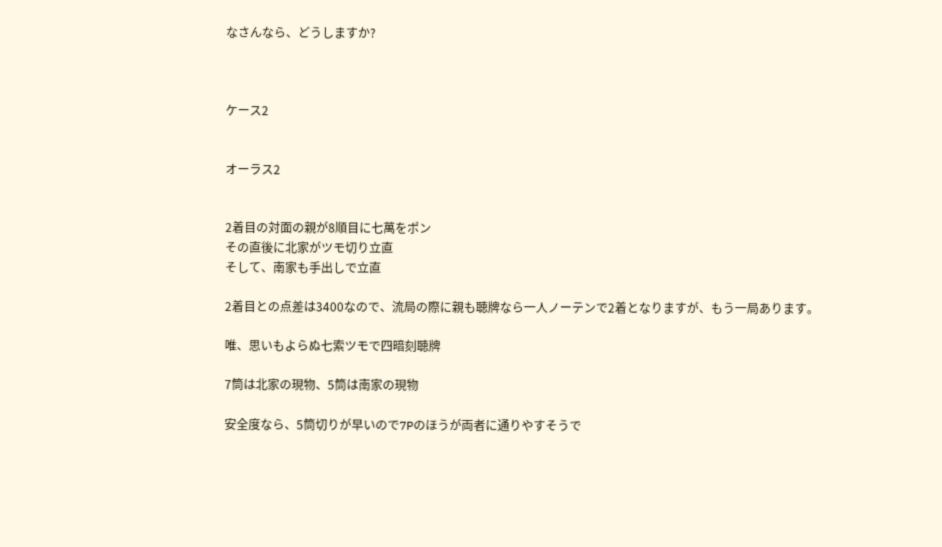なさんなら、どうしますか?



ケース2


オーラス2


2着目の対面の親が8順目に七萬をポン
その直後に北家がツモ切り立直
そして、南家も手出しで立直

2着目との点差は3400なので、流局の際に親も聴牌なら一人ノーテンで2着となりますが、もう一局あります。

唯、思いもよらぬ七索ツモで四暗刻聴牌

7筒は北家の現物、5筒は南家の現物

安全度なら、5筒切りが早いので7Pのほうが両者に通りやすそうで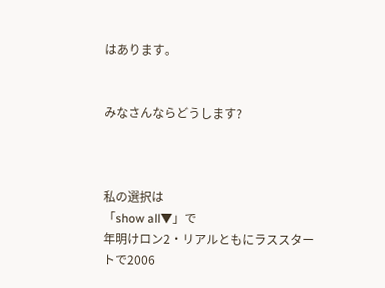はあります。


みなさんならどうします?



私の選択は
「show all▼」で
年明けロン2・リアルともにラススタートで2006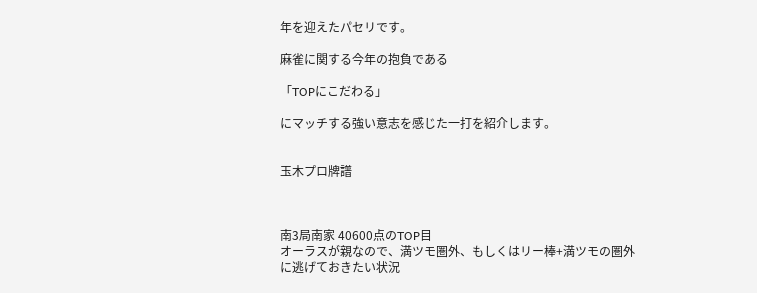年を迎えたパセリです。

麻雀に関する今年の抱負である

「TOPにこだわる」

にマッチする強い意志を感じた一打を紹介します。


玉木プロ牌譜



南3局南家 40600点のTOP目
オーラスが親なので、満ツモ圏外、もしくはリー棒+満ツモの圏外に逃げておきたい状況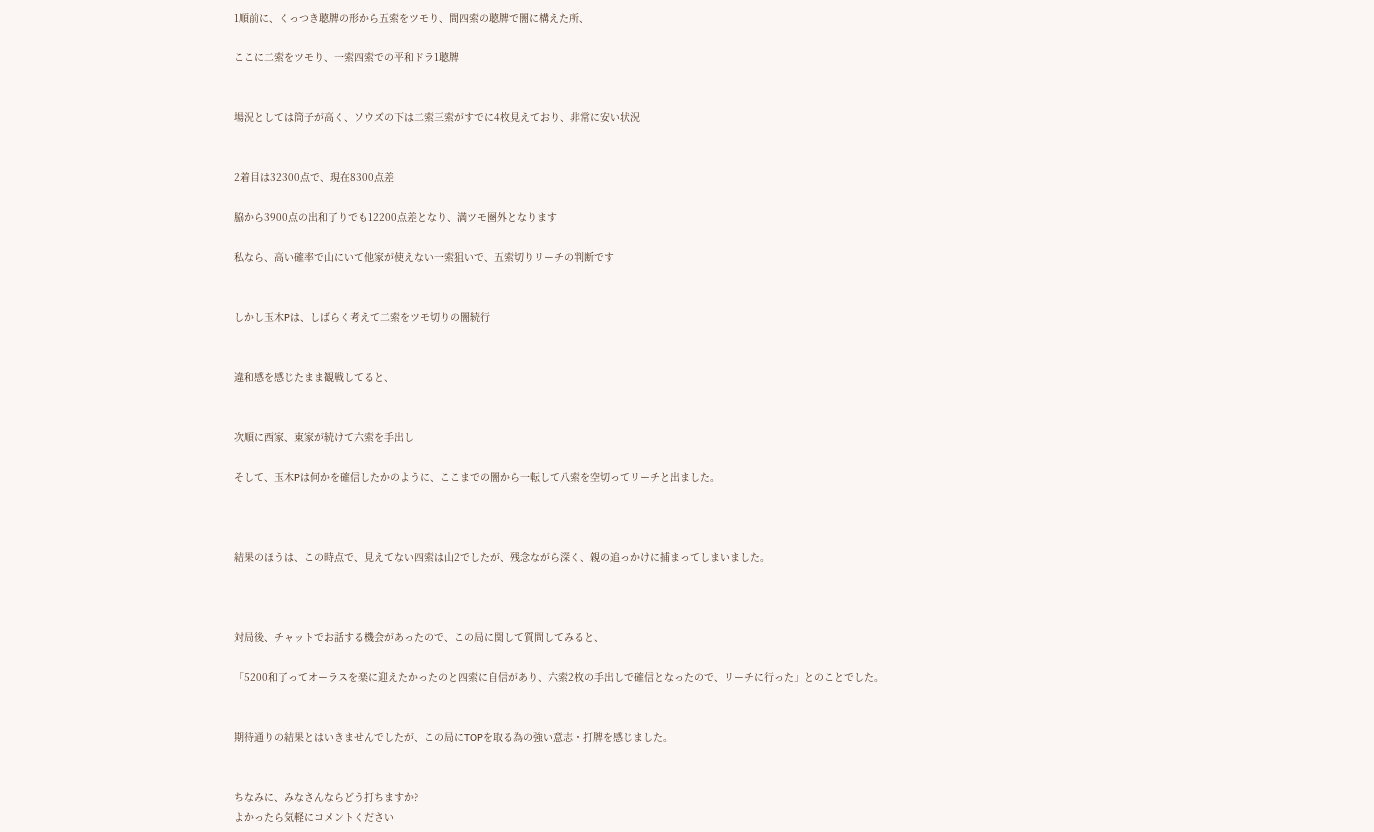1順前に、くっつき聴牌の形から五索をツモり、間四索の聴牌で闇に構えた所、

ここに二索をツモり、一索四索での平和ドラ1聴牌


場況としては筒子が高く、ソウズの下は二索三索がすでに4枚見えており、非常に安い状況


2着目は32300点で、現在8300点差

脇から3900点の出和了りでも12200点差となり、満ツモ圏外となります

私なら、高い確率で山にいて他家が使えない一索狙いで、五索切りリーチの判断です


しかし玉木Pは、しばらく考えて二索をツモ切りの闇続行


違和感を感じたまま観戦してると、


次順に西家、東家が続けて六索を手出し

そして、玉木Pは何かを確信したかのように、ここまでの闇から一転して八索を空切ってリーチと出ました。



結果のほうは、この時点で、見えてない四索は山2でしたが、残念ながら深く、親の追っかけに捕まってしまいました。



対局後、チャットでお話する機会があったので、この局に関して質問してみると、

「5200和了ってオーラスを楽に迎えたかったのと四索に自信があり、六索2枚の手出しで確信となったので、リーチに行った」とのことでした。


期待通りの結果とはいきませんでしたが、この局にTOPを取る為の強い意志・打牌を感じました。


ちなみに、みなさんならどう打ちますか?
よかったら気軽にコメントください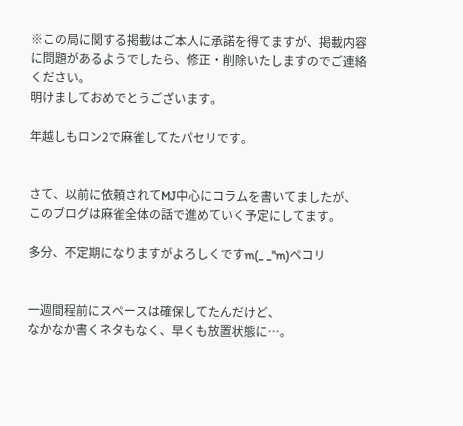※この局に関する掲載はご本人に承諾を得てますが、掲載内容に問題があるようでしたら、修正・削除いたしますのでご連絡ください。
明けましておめでとうございます。

年越しもロン2で麻雀してたパセリです。


さて、以前に依頼されてMJ中心にコラムを書いてましたが、
このブログは麻雀全体の話で進めていく予定にしてます。

多分、不定期になりますがよろしくですm(_ _"m)ペコリ


一週間程前にスペースは確保してたんだけど、
なかなか書くネタもなく、早くも放置状態に…。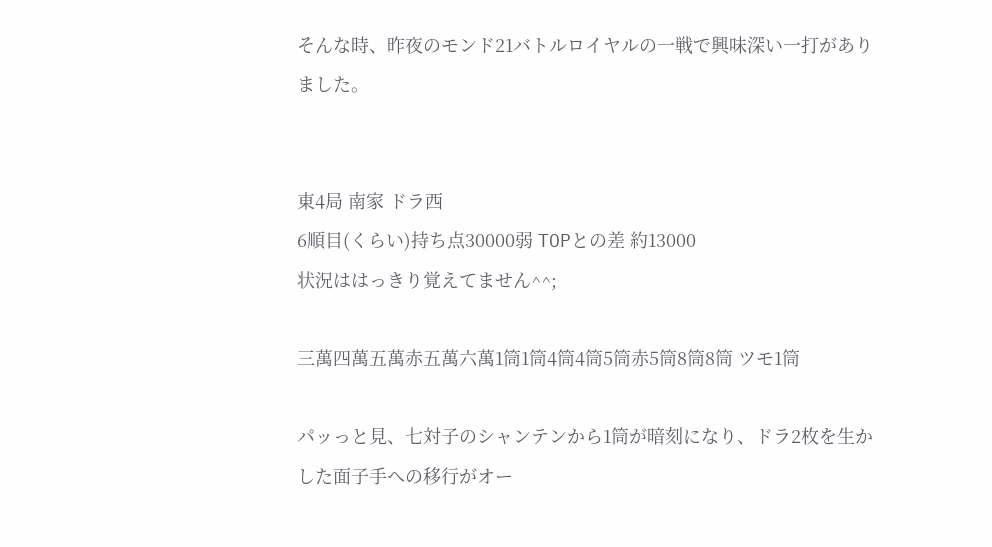そんな時、昨夜のモンド21バトルロイヤルの一戦で興味深い一打がありました。


東4局 南家 ドラ西
6順目(くらい)持ち点30000弱 TOPとの差 約13000
状況ははっきり覚えてません^^;

三萬四萬五萬赤五萬六萬1筒1筒4筒4筒5筒赤5筒8筒8筒 ツモ1筒

パッっと見、七対子のシャンテンから1筒が暗刻になり、ドラ2枚を生かした面子手への移行がオー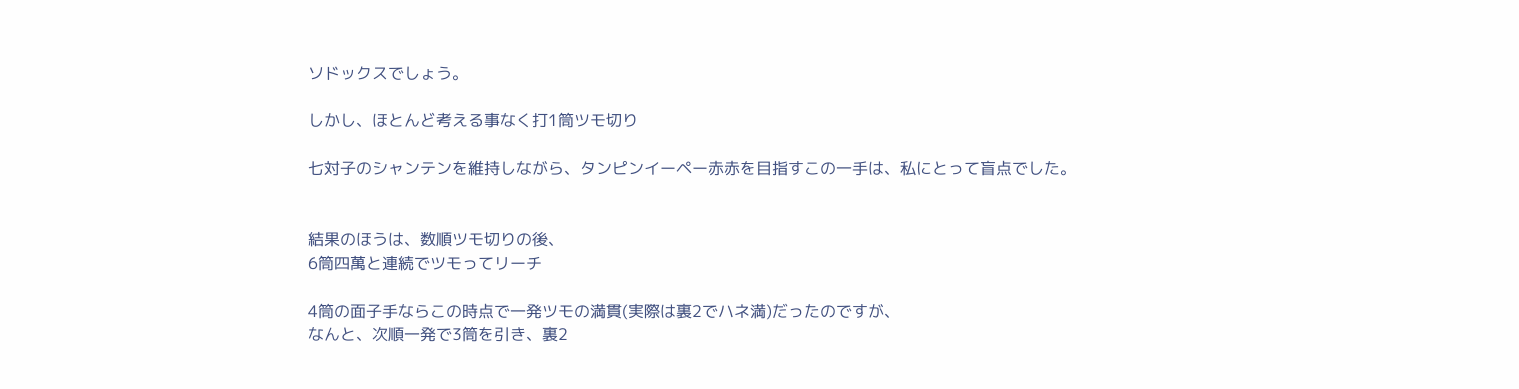ソドックスでしょう。

しかし、ほとんど考える事なく打1筒ツモ切り

七対子のシャンテンを維持しながら、タンピンイーペー赤赤を目指すこの一手は、私にとって盲点でした。


結果のほうは、数順ツモ切りの後、
6筒四萬と連続でツモってリーチ

4筒の面子手ならこの時点で一発ツモの満貫(実際は裏2でハネ満)だったのですが、
なんと、次順一発で3筒を引き、裏2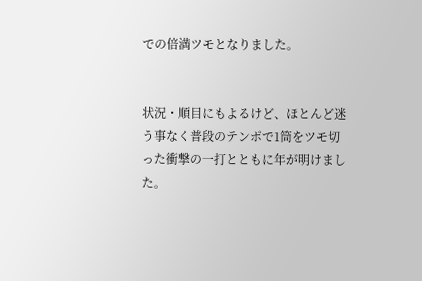での倍満ツモとなりました。


状況・順目にもよるけど、ほとんど迷う事なく普段のテンポで1筒をツモ切った衝撃の一打とともに年が明けました。